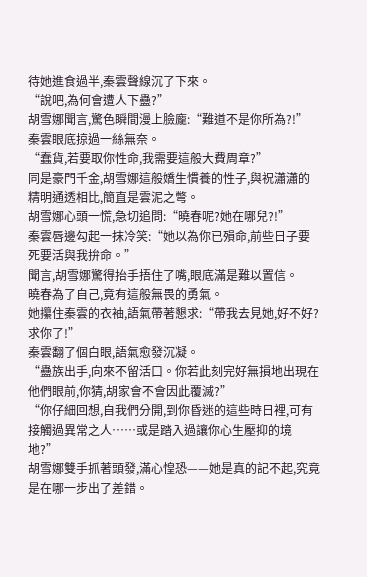待她進食過半,秦雲聲線沉了下來。
“說吧,為何會遭人下蠱?”
胡雪娜聞言,驚色瞬間漫上臉龐:“難道不是你所為?!”
秦雲眼底掠過一絲無奈。
“蠢貨,若要取你性命,我需要這般大費周章?”
同是豪門千金,胡雪娜這般嬌生慣養的性子,與祝瀟瀟的精明通透相比,簡直是雲泥之彆。
胡雪娜心頭一慌,急切追問:“曉春呢?她在哪兒?!”
秦雲唇邊勾起一抹冷笑:“她以為你已殞命,前些日子要死要活與我拚命。”
聞言,胡雪娜驚得抬手捂住了嘴,眼底滿是難以置信。
曉春為了自己,竟有這般無畏的勇氣。
她攥住秦雲的衣袖,語氣帶著懇求:“帶我去見她,好不好?求你了!”
秦雲翻了個白眼,語氣愈發沉凝。
“蠱族出手,向來不留活口。你若此刻完好無損地出現在他們眼前,你猜,胡家會不會因此覆滅?”
“你仔細回想,自我們分開,到你昏迷的這些時日裡,可有接觸過異常之人……或是踏入過讓你心生壓抑的境地?”
胡雪娜雙手抓著頭發,滿心惶恐——她是真的記不起,究竟是在哪一步出了差錯。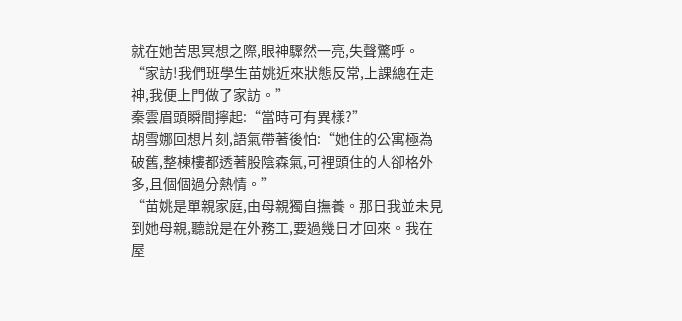就在她苦思冥想之際,眼神驟然一亮,失聲驚呼。
“家訪!我們班學生苗姚近來狀態反常,上課總在走神,我便上門做了家訪。”
秦雲眉頭瞬間擰起:“當時可有異樣?”
胡雪娜回想片刻,語氣帶著後怕:“她住的公寓極為破舊,整棟樓都透著股陰森氣,可裡頭住的人卻格外多,且個個過分熱情。”
“苗姚是單親家庭,由母親獨自撫養。那日我並未見到她母親,聽說是在外務工,要過幾日才回來。我在屋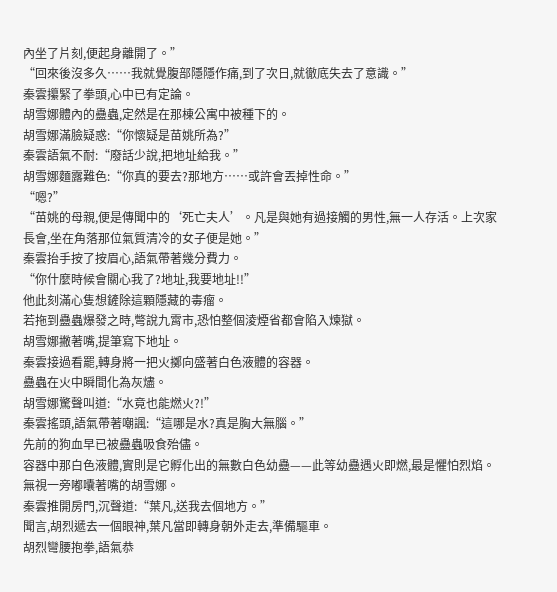內坐了片刻,便起身離開了。”
“回來後沒多久……我就覺腹部隱隱作痛,到了次日,就徹底失去了意識。”
秦雲攥緊了拳頭,心中已有定論。
胡雪娜體內的蠱蟲,定然是在那棟公寓中被種下的。
胡雪娜滿臉疑惑:“你懷疑是苗姚所為?”
秦雲語氣不耐:“廢話少說,把地址給我。”
胡雪娜麵露難色:“你真的要去?那地方……或許會丟掉性命。”
“嗯?”
“苗姚的母親,便是傳聞中的‘死亡夫人’。凡是與她有過接觸的男性,無一人存活。上次家長會,坐在角落那位氣質清冷的女子便是她。”
秦雲抬手按了按眉心,語氣帶著幾分費力。
“你什麼時候會關心我了?地址,我要地址!!”
他此刻滿心隻想鏟除這顆隱藏的毒瘤。
若拖到蠱蟲爆發之時,彆說九霄市,恐怕整個淩煙省都會陷入煉獄。
胡雪娜撇著嘴,提筆寫下地址。
秦雲接過看罷,轉身將一把火擲向盛著白色液體的容器。
蠱蟲在火中瞬間化為灰燼。
胡雪娜驚聲叫道:“水竟也能燃火?!”
秦雲搖頭,語氣帶著嘲諷:“這哪是水?真是胸大無腦。”
先前的狗血早已被蠱蟲吸食殆儘。
容器中那白色液體,實則是它孵化出的無數白色幼蠱——此等幼蠱遇火即燃,最是懼怕烈焰。
無視一旁嘟囔著嘴的胡雪娜。
秦雲推開房門,沉聲道:“葉凡,送我去個地方。”
聞言,胡烈遞去一個眼神,葉凡當即轉身朝外走去,準備驅車。
胡烈彎腰抱拳,語氣恭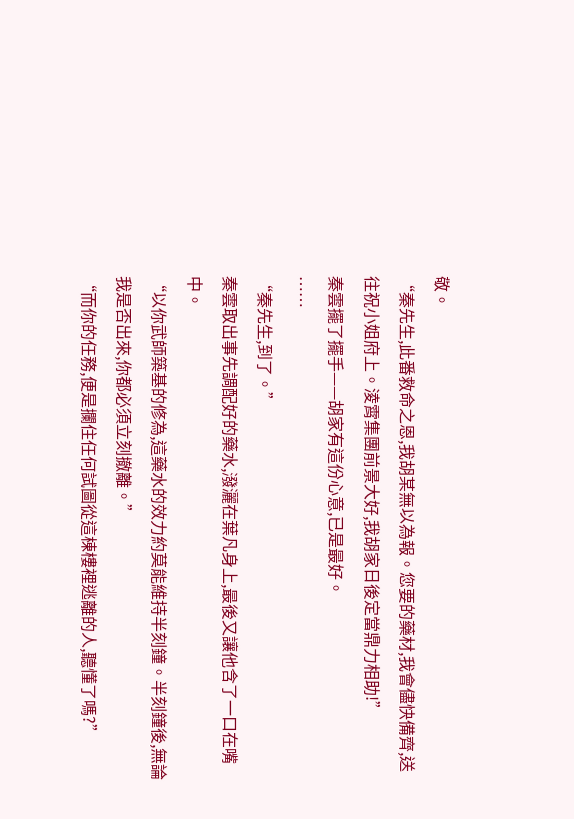敬。
“秦先生,此番救命之恩,我胡某無以為報。您要的藥材,我會儘快備齊,送往祝小姐府上。淩霄集團前景大好,我胡家日後定當鼎力相助!”
秦雲擺了擺手——胡家有這份心意,已是最好。
……
“秦先生,到了。”
秦雲取出事先調配好的藥水,潑灑在葉凡身上,最後又讓他含了一口在嘴中。
“以你武師築基的修為,這藥水的效力約莫能維持半刻鐘。半刻鐘後,無論我是否出來,你都必須立刻撤離。”
“而你的任務,便是攔住任何試圖從這棟樓裡逃離的人,聽懂了嗎?”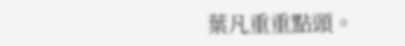葉凡重重點頭。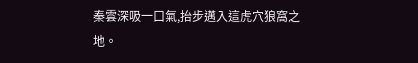秦雲深吸一口氣,抬步邁入這虎穴狼窩之地。